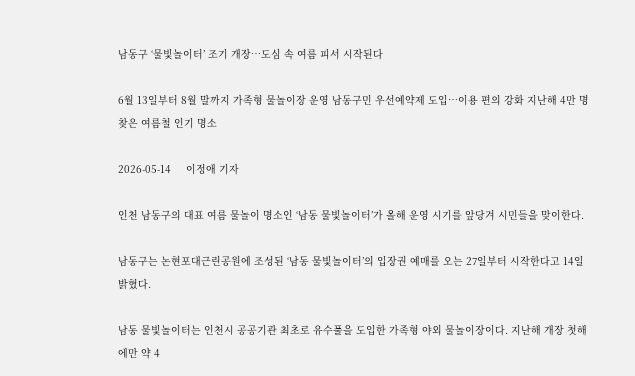남동구 ‘물빛놀이터’ 조기 개장…도심 속 여름 피서 시작된다

6월 13일부터 8월 말까지 가족형 물놀이장 운영 남동구민 우선예약제 도입…이용 편의 강화 지난해 4만 명 찾은 여름철 인기 명소

2026-05-14     이정애 기자

인천 남동구의 대표 여름 물놀이 명소인 ‘남동 물빛놀이터’가 올해 운영 시기를 앞당겨 시민들을 맞이한다.

남동구는 논현포대근린공원에 조성된 ‘남동 물빛놀이터’의 입장권 예매를 오는 27일부터 시작한다고 14일 밝혔다.

남동 물빛놀이터는 인천시 공공기관 최초로 유수풀을 도입한 가족형 야외 물놀이장이다. 지난해 개장 첫해에만 약 4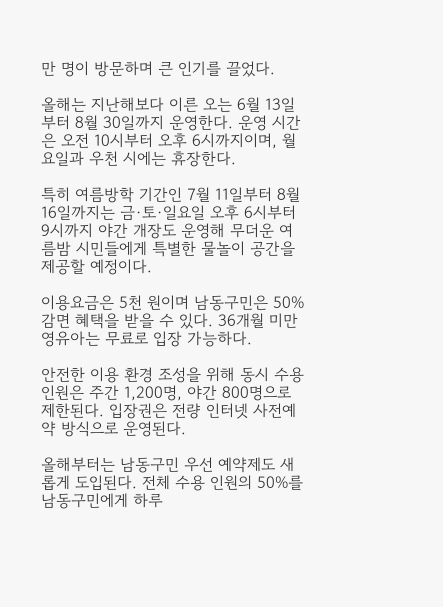만 명이 방문하며 큰 인기를 끌었다.

올해는 지난해보다 이른 오는 6월 13일부터 8월 30일까지 운영한다. 운영 시간은 오전 10시부터 오후 6시까지이며, 월요일과 우천 시에는 휴장한다.

특히 여름방학 기간인 7월 11일부터 8월 16일까지는 금·토·일요일 오후 6시부터 9시까지 야간 개장도 운영해 무더운 여름밤 시민들에게 특별한 물놀이 공간을 제공할 예정이다.

이용요금은 5천 원이며 남동구민은 50% 감면 혜택을 받을 수 있다. 36개월 미만 영유아는 무료로 입장 가능하다.

안전한 이용 환경 조성을 위해 동시 수용 인원은 주간 1,200명, 야간 800명으로 제한된다. 입장권은 전량 인터넷 사전예약 방식으로 운영된다.

올해부터는 남동구민 우선 예약제도 새롭게 도입된다. 전체 수용 인원의 50%를 남동구민에게 하루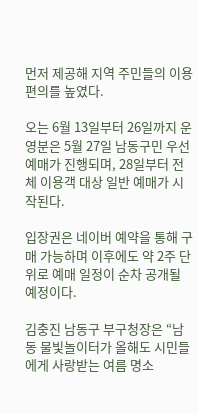먼저 제공해 지역 주민들의 이용 편의를 높였다.

오는 6월 13일부터 26일까지 운영분은 5월 27일 남동구민 우선 예매가 진행되며, 28일부터 전체 이용객 대상 일반 예매가 시작된다.

입장권은 네이버 예약을 통해 구매 가능하며 이후에도 약 2주 단위로 예매 일정이 순차 공개될 예정이다.

김충진 남동구 부구청장은 “남동 물빛놀이터가 올해도 시민들에게 사랑받는 여름 명소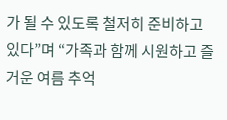가 될 수 있도록 철저히 준비하고 있다”며 “가족과 함께 시원하고 즐거운 여름 추억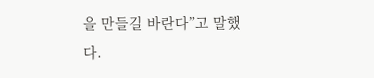을 만들길 바란다”고 말했다.